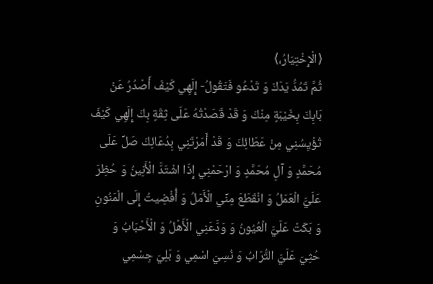⟨الْإِخْتِيَارُ،⟩
ثُمَّ تَمُدُّ يَدَكَ وَ تَدْعُو فَتَقُولُ- إِلَهِي كَيْفَ أَصْدُرُ عَنْ بَابِكَ بِخَيْبَةٍ مِنْكَ وَ قَدْ قَصَدْتُهُ عَلَى ثِقَةٍ بِكَ إِلَهِي كَيْفَ تُؤْيِسُنِي مِنْ عَطَائِكَ وَ قَدْ أَمَرْتَنِي بِدُعَائِكَ صَلِّ عَلَى مُحَمَّدٍ وَ آلِ مُحَمَّدٍ وَ ارْحَمْنِي إِذَا اشْتَدَّ الْأَنِينُ وَ حُظِرَ عَلَيَّ الْعَمَلُ وَ انْقَطَعَ مِنِّي الْأَمَلُ وَ أُفْضِيتُ إِلَى الْمَنُونِ وَ بَكَتْ عَلَيَّ الْعُيُونُ وَ وَدَّعَنِي الْأَهْلُ وَ الْأَحْبَابُ وَ حُثِيَ عَلَيَّ التُّرَابُ وَ نُسِيَ اسْمِي وَ بَلِيَ جِسْمِي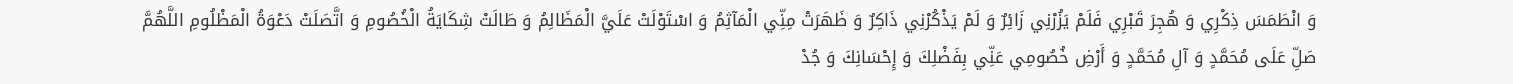وَ انْطَمَسَ ذِكْرِي وَ هُجِرَ قَبْرِي فَلَمْ يَزُرْنِي زَائِرٌ وَ لَمْ يَذْكُرْنِي ذَاكِرٌ وَ ظَهَرَتْ مِنِّي الْمَآثِمُ وَ اسْتَوْلَتْ عَلَيَّ الْمَظَالِمُ وَ طَالَتْ شِكَايَةُ الْخُصُومِ وَ اتَّصَلَتْ دَعْوَةُ الْمَظْلُومِ اللَّهُمَّ صَلِّ عَلَى مُحَمَّدٍ وَ آلِ مُحَمَّدٍ وَ أَرْضِ خُصُومِي عَنِّي بِفَضْلِكَ وَ إِحْسَانِكَ وَ جُدْ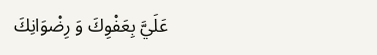عَلَيَّ بِعَفْوِكَ وَ رِضْوَانِكَ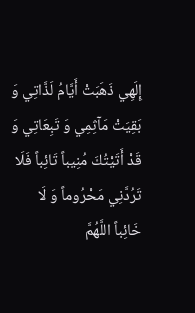إِلَهِي ذَهَبَتْ أَيَّامُ لَذَّاتِي وَ بَقِيَتْ مَآثِمِي وَ تَبِعَاتِي وَ قَدْ أَتَيْتُكَ مُنِيباً تَائِباً فَلَا تَرُدَّنِي مَحْرُوماً وَ لَا خَائِباً اللَّهُمَّ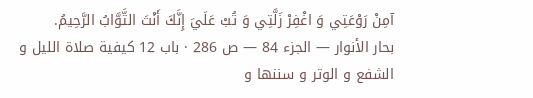آمِنْ رَوْعَتِي وَ اغْفِرْ زَلَّتِي وَ تُبْ عَلَيَ إِنَّكَ أَنْتَ التَّوَّابُ الرَّحِيمُ.
بحار الأنوار — الجزء 84 — ص 286 · باب 12 كيفية صلاة الليل و الشفع و الوتر و سننها و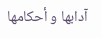آدابها و أحكامها